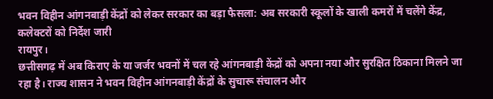भवन विहीन आंगनबाड़ी केंद्रों को लेकर सरकार का बड़ा फैसला: अब सरकारी स्कूलों के खाली कमरों में चलेंगे केंद्र, कलेक्टरों को निर्देश जारी
रायपुर।
छत्तीसगढ़ में अब किराए के या जर्जर भवनों में चल रहे आंगनबाड़ी केंद्रों को अपना नया और सुरक्षित ठिकाना मिलने जा रहा है। राज्य शासन ने भवन विहीन आंगनबाड़ी केंद्रों के सुचारू संचालन और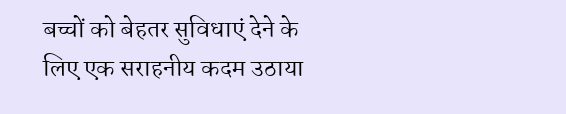बच्चों को बेहतर सुविधाएं देने के लिए एक सराहनीय कदम उठाया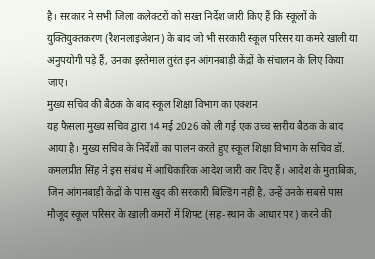है। सरकार ने सभी जिला कलेक्टरों को सख्त निर्देश जारी किए हैं कि स्कूलों के युक्तियुक्तकरण (रैशनलाइजेशन) के बाद जो भी सरकारी स्कूल परिसर या कमरे खाली या अनुपयोगी पड़े हैं, उनका इस्तेमाल तुरंत इन आंगनबाड़ी केंद्रों के संचालन के लिए किया जाए।
मुख्य सचिव की बैठक के बाद स्कूल शिक्षा विभाग का एक्शन
यह फैसला मुख्य सचिव द्वारा 14 मई 2026 को ली गई एक उच्च स्तरीय बैठक के बाद आया है। मुख्य सचिव के निर्देशों का पालन करते हुए स्कूल शिक्षा विभाग के सचिव डॉ. कमलप्रीत सिंह ने इस संबंध में आधिकारिक आदेश जारी कर दिए हैं। आदेश के मुताबिक, जिन आंगनबाड़ी केंद्रों के पास खुद की सरकारी बिल्डिंग नहीं है, उन्हें उनके सबसे पास मौजूद स्कूल परिसर के खाली कमरों में शिफ्ट (सह-स्थान के आधार पर) करने की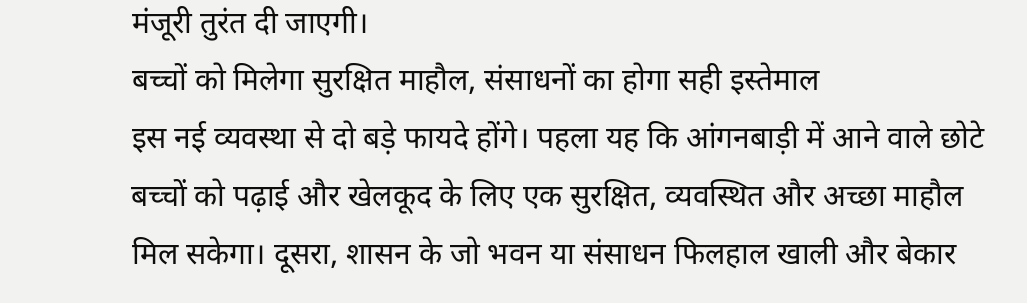मंजूरी तुरंत दी जाएगी।
बच्चों को मिलेगा सुरक्षित माहौल, संसाधनों का होगा सही इस्तेमाल
इस नई व्यवस्था से दो बड़े फायदे होंगे। पहला यह कि आंगनबाड़ी में आने वाले छोटे बच्चों को पढ़ाई और खेलकूद के लिए एक सुरक्षित, व्यवस्थित और अच्छा माहौल मिल सकेगा। दूसरा, शासन के जो भवन या संसाधन फिलहाल खाली और बेकार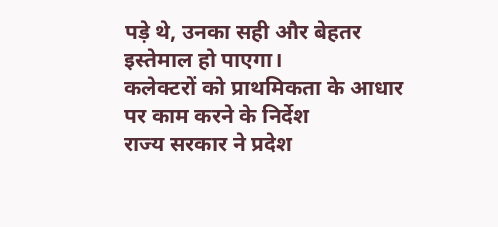पड़े थे, उनका सही और बेहतर इस्तेमाल हो पाएगा।
कलेक्टरों को प्राथमिकता के आधार पर काम करने के निर्देश
राज्य सरकार ने प्रदेश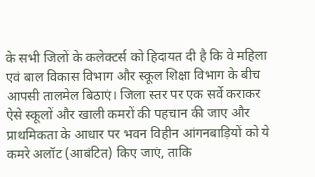के सभी जिलों के कलेक्टर्स को हिदायत दी है कि वे महिला एवं बाल विकास विभाग और स्कूल शिक्षा विभाग के बीच आपसी तालमेल बिठाएं। जिला स्तर पर एक सर्वे कराकर ऐसे स्कूलों और खाली कमरों की पहचान की जाए और प्राथमिकता के आधार पर भवन विहीन आंगनबाड़ियों को ये कमरे अलॉट (आबंटित) किए जाएं, ताकि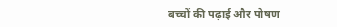बच्चों की पढ़ाई और पोषण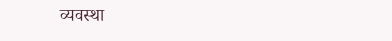व्यवस्था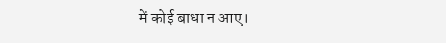में कोई बाधा न आए।